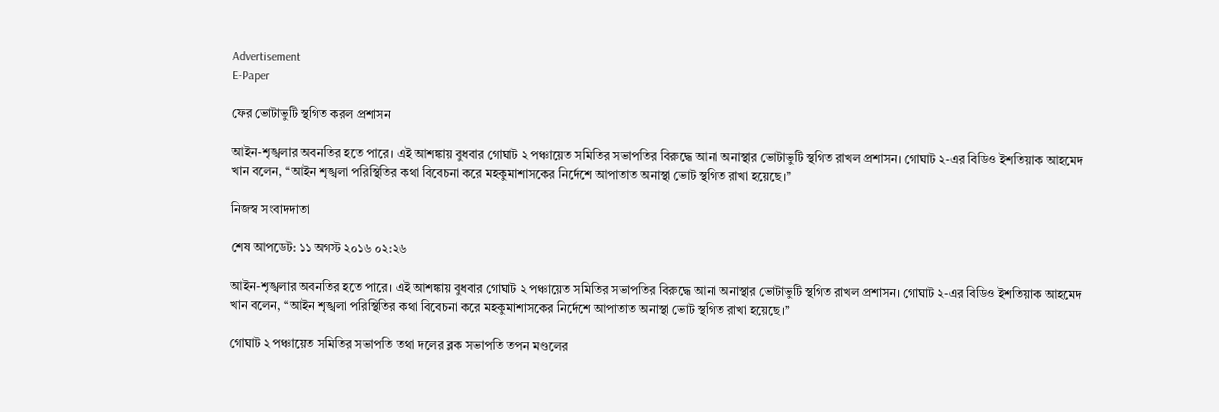Advertisement
E-Paper

ফের ভোটাভুটি স্থগিত করল প্রশাসন

আইন-শৃঙ্খলার অবনতির হতে পারে। এই আশঙ্কায় বুধবার গোঘাট ২ পঞ্চায়েত সমিতির সভাপতির বিরুদ্ধে আনা অনাস্থার ভোটাভুটি স্থগিত রাখল প্রশাসন। গোঘাট ২-এর বিডিও ইশতিয়াক আহমেদ খান বলেন, ‘‘আইন শৃঙ্খলা পরিস্থিতির কথা বিবেচনা করে মহকুমাশাসকের নির্দেশে আপাতাত অনাস্থা ভোট স্থগিত রাখা হয়েছে।’’

নিজস্ব সংবাদদাতা

শেষ আপডেট: ১১ অগস্ট ২০১৬ ০২:২৬

আইন-শৃঙ্খলার অবনতির হতে পারে। এই আশঙ্কায় বুধবার গোঘাট ২ পঞ্চায়েত সমিতির সভাপতির বিরুদ্ধে আনা অনাস্থার ভোটাভুটি স্থগিত রাখল প্রশাসন। গোঘাট ২-এর বিডিও ইশতিয়াক আহমেদ খান বলেন, ‘‘আইন শৃঙ্খলা পরিস্থিতির কথা বিবেচনা করে মহকুমাশাসকের নির্দেশে আপাতাত অনাস্থা ভোট স্থগিত রাখা হয়েছে।’’

গোঘাট ২ পঞ্চায়েত সমিতির সভাপতি তথা দলের ব্লক সভাপতি তপন মণ্ডলের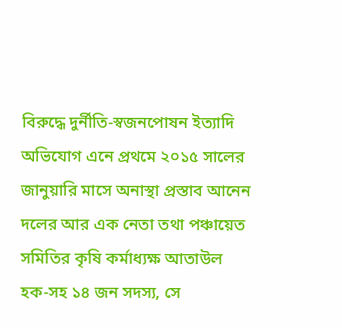বিরুদ্ধে দুর্নীতি-স্বজনপোষন ইত্যাদি অভিযোগ এনে প্রথমে ২০১৫ সালের জানুয়ারি মাসে অনাস্থা প্রস্তাব আনেন দলের আর এক নেতা তথা পঞ্চায়েত সমিতির কৃষি কর্মাধ্যক্ষ আতাউল হক-সহ ১৪ জন সদস্য, সে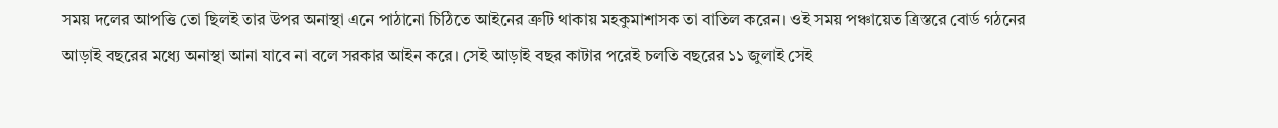সময় দলের আপত্তি তো ছিলই তার উপর অনাস্থা এনে পাঠানো চিঠিতে আইনের ত্রুটি থাকায় মহকুমাশাসক তা বাতিল করেন। ওই সময় পঞ্চায়েত ত্রিস্তরে বোর্ড গঠনের আড়াই বছরের মধ্যে অনাস্থা আনা যাবে না বলে সরকার আইন করে। সেই আড়াই বছর কাটার পরেই চলতি বছরের ১১ জুলাই সেই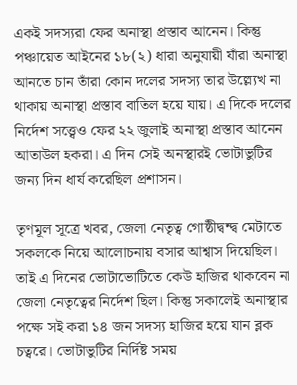একই সদস্যরা ফের অনাস্থা প্রস্তাব আনেন। কিন্তু পঞ্চায়েত আইনের ১৮(২) ধারা অনুযায়ী যাঁরা অনাস্থা আনতে চান তাঁরা কোন দলের সদস্য তার উল্ল্যেখ না থাকায় অনাস্থা প্রস্তাব বাতিল হয়ে যায়। এ দিকে দলের নির্দেশ সত্ত্বেও ফের ২২ জুলাই অনাস্থা প্রস্তাব আনেন আতাউল হকরা। এ দিন সেই অনস্থারই ভোটাভুটির জন্য দিন ধার্য করেছিল প্রশাসন।

তৃণমূল সূত্রে খবর, জেলা নেতৃত্ব গোষ্ঠীদ্বন্দ্ব মেটাতে সকলকে নিয়ে আলোচনায় বসার আশ্বাস দিয়েছিল। তাই এ দিনের ভোটাভোটিতে কেউ হাজির থাকবেন না জেলা নেতৃত্বের নির্দেশ ছিল। কিন্তু সকালেই অনাস্থার পক্ষে সই করা ১৪ জন সদস্য হাজির হয়ে যান ব্লক চত্বরে। ভোটাভুটির নির্দিষ্ট সময়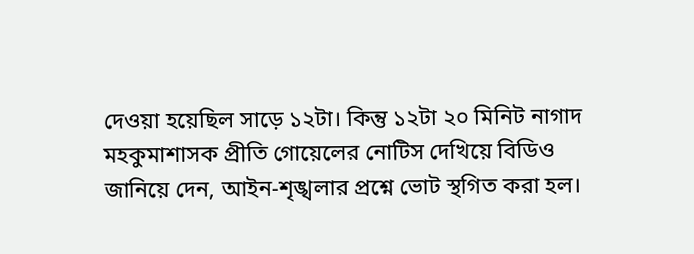দেওয়া হয়েছিল সাড়ে ১২টা। কিন্তু ১২টা ২০ মিনিট নাগাদ মহকুমাশাসক প্রীতি গোয়েলের নোটিস দেখিয়ে বিডিও জানিয়ে দেন, আইন-শৃঙ্খলার প্রশ্নে ভোট স্থগিত করা হল।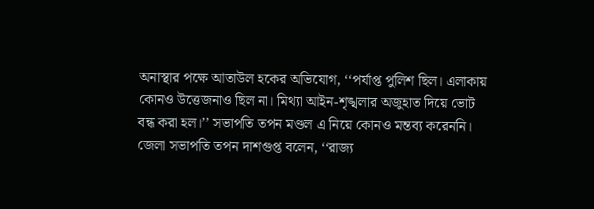অনাস্থার পক্ষে আতাউল হকের অভিযোগ, ‘‘পর্যাপ্ত পুলিশ ছিল। এলাকায় কোনও উত্তেজনাও ছিল না। মিথ্যা আইন-শৃঙ্খলার অজুহাত দিয়ে ভোট বন্ধ করা হল।’’ সভাপতি তপন মণ্ডল এ নিয়ে কোনও মন্তব্য করেননি। জেলা সভাপতি তপন দাশগুপ্ত বলেন, ‘‘রাজ্য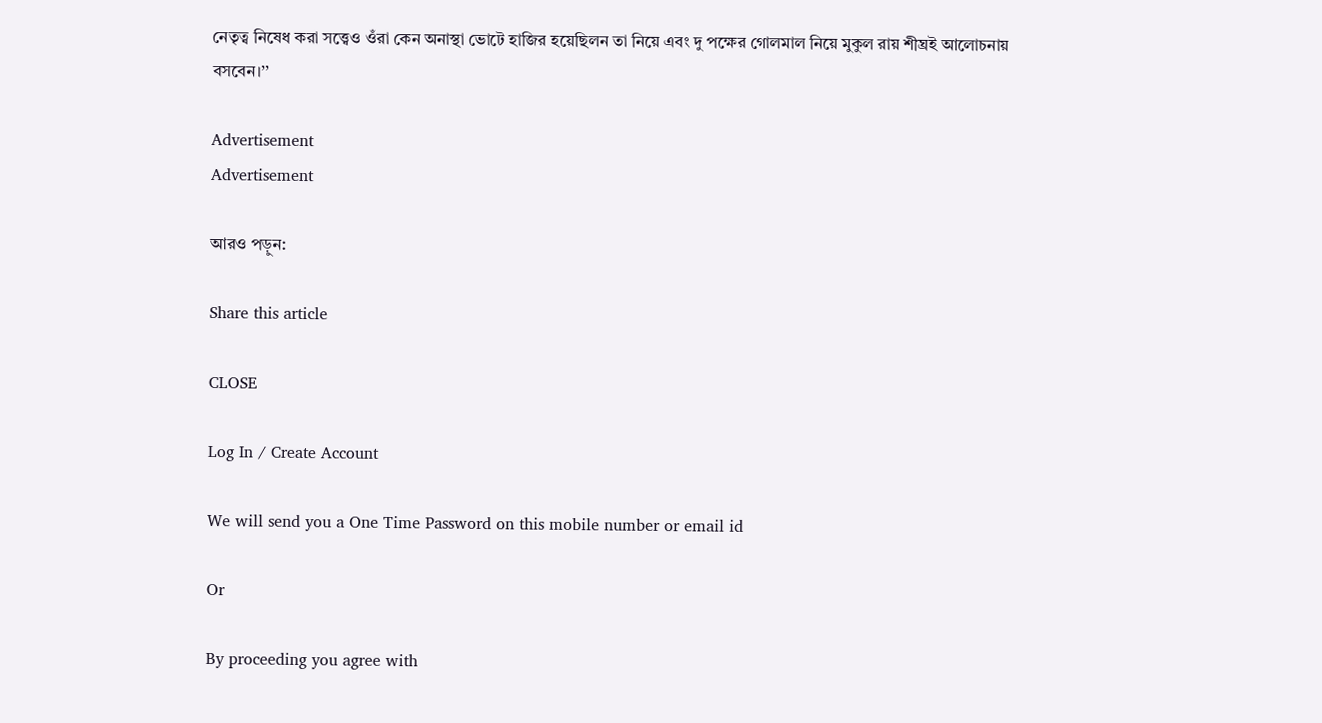নেতৃত্ব নিষেধ করা সত্ত্বেও ওঁরা কেন অনাস্থা ভোটে হাজির হয়েছিলন তা নিয়ে এবং দু পক্ষের গোলমাল নিয়ে মুকুল রায় শীঘ্রই আলোচনায় বসবেন।’’

Advertisement
Advertisement

আরও পড়ুন:

Share this article

CLOSE

Log In / Create Account

We will send you a One Time Password on this mobile number or email id

Or

By proceeding you agree with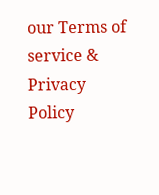our Terms of service & Privacy Policy